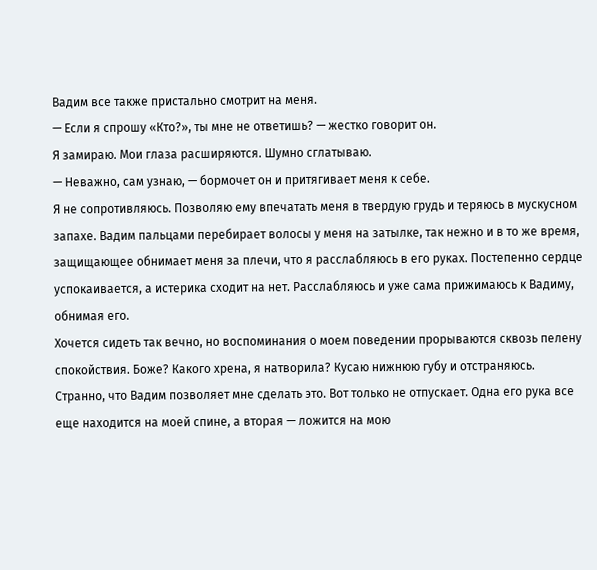Вадим все также пристально смотрит на меня.
— Если я спрошу «Кто?», ты мне не ответишь? — жестко говорит он.
Я замираю. Мои глаза расширяются. Шумно сглатываю.
— Неважно, сам узнаю, — бормочет он и притягивает меня к себе.
Я не сопротивляюсь. Позволяю ему впечатать меня в твердую грудь и теряюсь в мускусном запахе. Вадим пальцами перебирает волосы у меня на затылке, так нежно и в то же время, защищающее обнимает меня за плечи, что я расслабляюсь в его руках. Постепенно сердце успокаивается, а истерика сходит на нет. Расслабляюсь и уже сама прижимаюсь к Вадиму, обнимая его.
Хочется сидеть так вечно, но воспоминания о моем поведении прорываются сквозь пелену спокойствия. Боже? Какого хрена, я натворила? Кусаю нижнюю губу и отстраняюсь. Странно, что Вадим позволяет мне сделать это. Вот только не отпускает. Одна его рука все еще находится на моей спине, а вторая — ложится на мою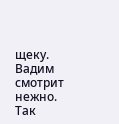щеку.
Вадим смотрит нежно. Так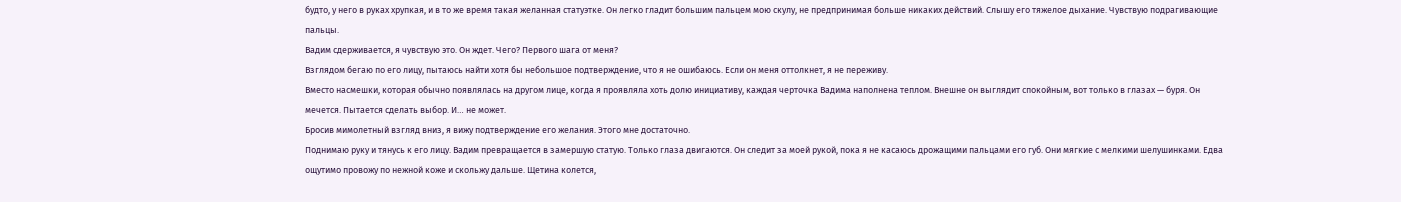будто, у него в руках хрупкая, и в то же время такая желанная статуэтке. Он легко гладит большим пальцем мою скулу, не предпринимая больше никаких действий. Слышу его тяжелое дыхание. Чувствую подрагивающие пальцы.
Вадим сдерживается, я чувствую это. Он ждет. Чего? Первого шага от меня?
Взглядом бегаю по его лицу, пытаюсь найти хотя бы небольшое подтверждение, что я не ошибаюсь. Если он меня оттолкнет, я не переживу.
Вместо насмешки, которая обычно появлялась на другом лице, когда я проявляла хоть долю инициативу, каждая черточка Вадима наполнена теплом. Внешне он выглядит спокойным, вот только в глазах — буря. Он мечется. Пытается сделать выбор. И… не может.
Бросив мимолетный взгляд вниз, я вижу подтверждение его желания. Этого мне достаточно.
Поднимаю руку и тянусь к его лицу. Вадим превращается в замершую статую. Только глаза двигаются. Он следит за моей рукой, пока я не касаюсь дрожащими пальцами его губ. Они мягкие с мелкими шелушинками. Едва ощутимо провожу по нежной коже и скольжу дальше. Щетина колется,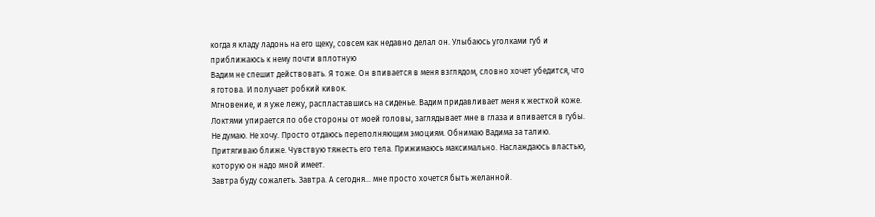когда я кладу ладонь на его щеку, совсем как недавно делал он. Улыбаюсь уголками губ и приближаюсь к нему почти вплотную
Вадим не спешит действовать. Я тоже. Он впивается в меня взглядом, словно хочет убедится, что я готова. И получает робкий кивок.
Мгновение, и я уже лежу, распластавшись на сиденье. Вадим придавливает меня к жесткой коже. Локтями упирается по обе стороны от моей головы, заглядывает мне в глаза и впивается в губы. Не думаю. Не хочу. Просто отдаюсь переполняющим эмоциям. Обнимаю Вадима за талию. Притягиваю ближе. Чувствую тяжесть его тела. Прижимаюсь максимально. Наслаждаюсь властью, которую он надо мной имеет.
Завтра буду сожалеть. Завтра. А сегодня… мне просто хочется быть желанной.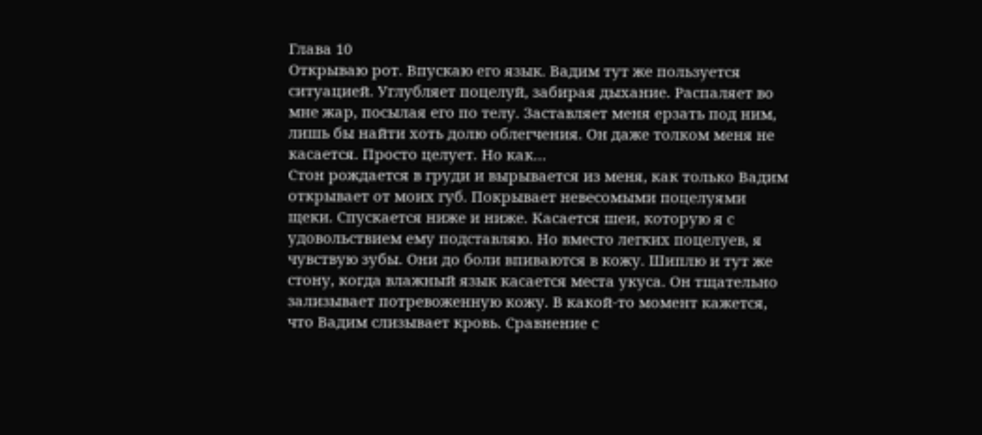Глава 10
Открываю рот. Впускаю его язык. Вадим тут же пользуется ситуацией. Углубляет поцелуй, забирая дыхание. Распаляет во мне жар, посылая его по телу. Заставляет меня ерзать под ним, лишь бы найти хоть долю облегчения. Он даже толком меня не касается. Просто целует. Но как…
Стон рождается в груди и вырывается из меня, как только Вадим открывает от моих губ. Покрывает невесомыми поцелуями щеки. Спускается ниже и ниже. Касается шеи, которую я с удовольствием ему подставляю. Но вместо легких поцелуев, я чувствую зубы. Они до боли впиваются в кожу. Шиплю и тут же стону, когда влажный язык касается места укуса. Он тщательно зализывает потревоженную кожу. В какой-то момент кажется, что Вадим слизывает кровь. Сравнение с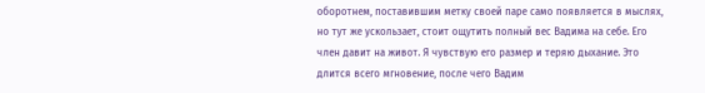оборотнем, поставившим метку своей паре само появляется в мыслях, но тут же ускользает, стоит ощутить полный вес Вадима на себе. Его член давит на живот. Я чувствую его размер и теряю дыхание. Это длится всего мгновение, после чего Вадим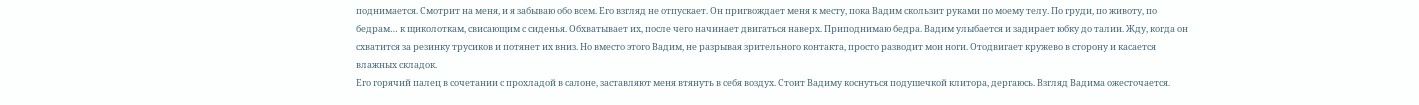поднимается. Смотрит на меня, и я забываю обо всем. Его взгляд не отпускает. Он пригвождает меня к месту, пока Вадим скользит руками по моему телу. По груди, по животу, по бедрам… к щиколоткам, свисающим с сиденья. Обхватывает их, после чего начинает двигаться наверх. Приподнимаю бедра. Вадим улыбается и задирает юбку до талии. Жду, когда он схватится за резинку трусиков и потянет их вниз. Но вместо этого Вадим, не разрывая зрительного контакта, просто разводит мои ноги. Отодвигает кружево в сторону и касается влажных складок.
Его горячий палец в сочетании с прохладой в салоне, заставляют меня втянуть в себя воздух. Стоит Вадиму коснуться подушечкой клитора, дергаюсь. Взгляд Вадима ожесточается.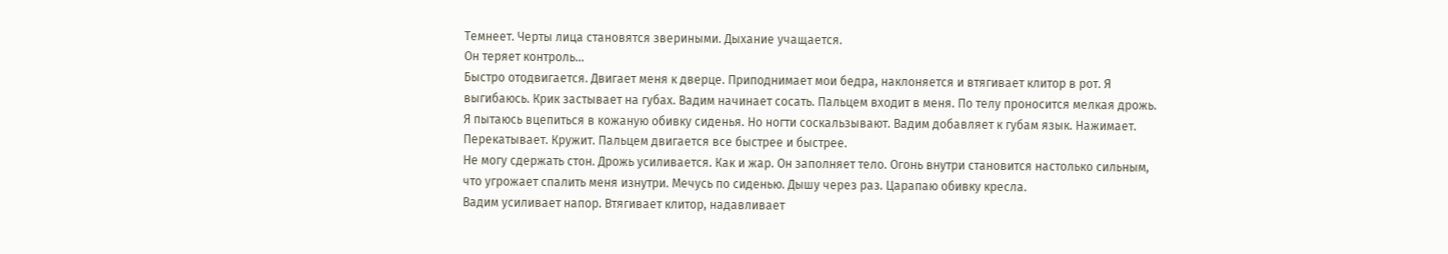Темнеет. Черты лица становятся звериными. Дыхание учащается.
Он теряет контроль…
Быстро отодвигается. Двигает меня к дверце. Приподнимает мои бедра, наклоняется и втягивает клитор в рот. Я выгибаюсь. Крик застывает на губах. Вадим начинает сосать. Пальцем входит в меня. По телу проносится мелкая дрожь. Я пытаюсь вцепиться в кожаную обивку сиденья. Но ногти соскальзывают. Вадим добавляет к губам язык. Нажимает. Перекатывает. Кружит. Пальцем двигается все быстрее и быстрее.
Не могу сдержать стон. Дрожь усиливается. Как и жар. Он заполняет тело. Огонь внутри становится настолько сильным, что угрожает спалить меня изнутри. Мечусь по сиденью. Дышу через раз. Царапаю обивку кресла.
Вадим усиливает напор. Втягивает клитор, надавливает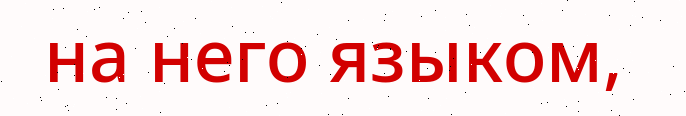на него языком,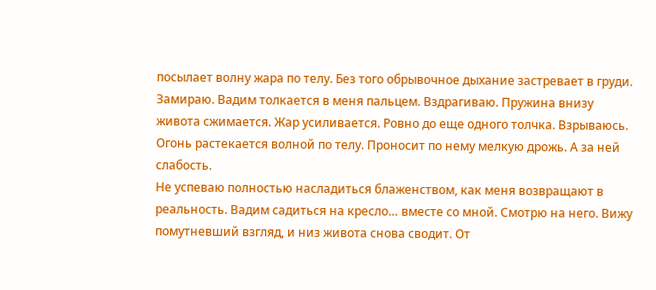посылает волну жара по телу. Без того обрывочное дыхание застревает в груди. Замираю. Вадим толкается в меня пальцем. Вздрагиваю. Пружина внизу живота сжимается. Жар усиливается. Ровно до еще одного толчка. Взрываюсь. Огонь растекается волной по телу. Проносит по нему мелкую дрожь. А за ней слабость.
Не успеваю полностью насладиться блаженством, как меня возвращают в реальность. Вадим садиться на кресло… вместе со мной. Смотрю на него. Вижу помутневший взгляд, и низ живота снова сводит. От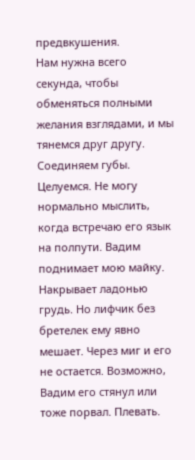предвкушения.
Нам нужна всего секунда, чтобы обменяться полными желания взглядами, и мы тянемся друг другу. Соединяем губы. Целуемся. Не могу нормально мыслить, когда встречаю его язык на полпути. Вадим поднимает мою майку. Накрывает ладонью грудь. Но лифчик без бретелек ему явно мешает. Через миг и его не остается. Возможно, Вадим его стянул или тоже порвал. Плевать.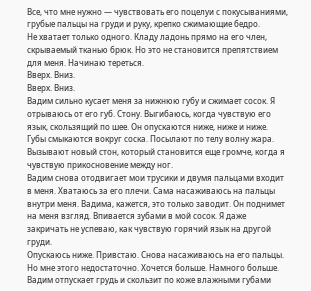Все, что мне нужно — чувствовать его поцелуи с покусываниями, грубые пальцы на груди и руку, крепко сжимающие бедро.
Не хватает только одного. Кладу ладонь прямо на его член, скрываемый тканью брюк. Но это не становится препятствием для меня. Начинаю тереться.
Вверх. Вниз.
Вверх. Вниз.
Вадим сильно кусает меня за нижнюю губу и сжимает сосок. Я отрываюсь от его губ. Стону. Выгибаюсь, когда чувствую его язык, скользящий по шее. Он опускаются ниже, ниже и ниже. Губы смыкаются вокруг соска. Посылают по телу волну жара. Вызывают новый стон, который становится еще громче, когда я чувствую прикосновение между ног.
Вадим снова отодвигает мои трусики и двумя пальцами входит в меня. Хватаюсь за его плечи. Сама насаживаюсь на пальцы внутри меня. Вадима, кажется, это только заводит. Он поднимет на меня взгляд. Впивается зубами в мой сосок. Я даже закричать не успеваю, как чувствую горячий язык на другой груди.
Опускаюсь ниже. Привстаю. Снова насаживаюсь на его пальцы. Но мне этого недостаточно. Хочется больше. Намного больше.
Вадим отпускает грудь и скользит по коже влажными губами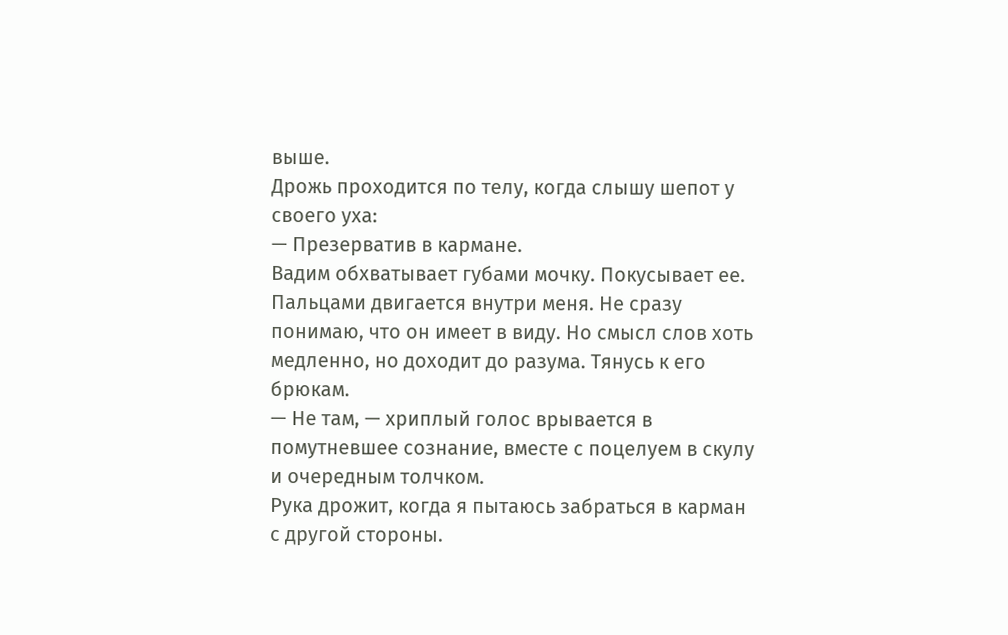выше.
Дрожь проходится по телу, когда слышу шепот у своего уха:
— Презерватив в кармане.
Вадим обхватывает губами мочку. Покусывает ее. Пальцами двигается внутри меня. Не сразу понимаю, что он имеет в виду. Но смысл слов хоть медленно, но доходит до разума. Тянусь к его брюкам.
— Не там, — хриплый голос врывается в помутневшее сознание, вместе с поцелуем в скулу и очередным толчком.
Рука дрожит, когда я пытаюсь забраться в карман с другой стороны.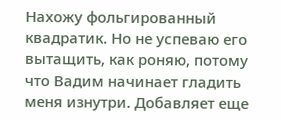Нахожу фольгированный квадратик. Но не успеваю его вытащить, как роняю, потому что Вадим начинает гладить меня изнутри. Добавляет еще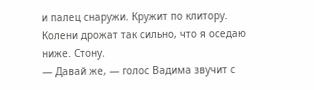и палец снаружи. Кружит по клитору. Колени дрожат так сильно, что я оседаю ниже. Стону.
— Давай же, — голос Вадима звучит с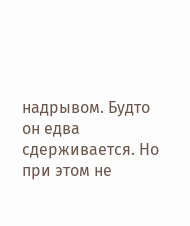надрывом. Будто он едва сдерживается. Но при этом не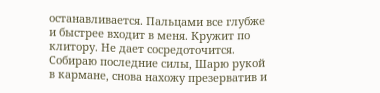останавливается. Пальцами все глубже и быстрее входит в меня. Кружит по клитору. Не дает сосредоточится. Собираю последние силы, Шарю рукой в кармане, снова нахожу презерватив и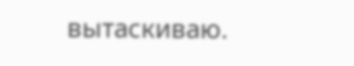вытаскиваю.